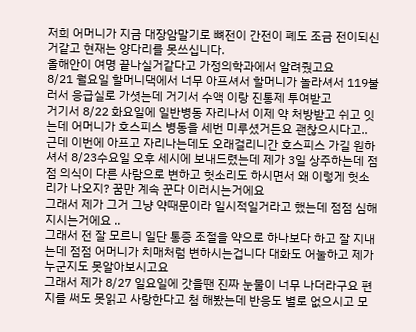저희 어머니가 지금 대장암말기로 뼈전이 간전이 폐도 조금 전이되신거같고 현재는 양다리를 못쓰십니다.
올해안이 여명 끝나실거같다고 가정의학과에서 알려줬고요
8/21 월요일 할머니댁에서 너무 아프셔서 할머니가 놀라셔서 119불러서 응급실로 가셧는데 거기서 수액 이랑 진통제 투여받고
거기서 8/22 화요일에 일반병동 자리나서 이제 약 처방받고 쉬고 잇는데 어머니가 호스피스 병동을 세번 미루셨거든요 괜찮으시다고..
근데 이번에 아프고 자리나는데도 오래걸리니간 호스피스 가길 원하셔서 8/23수요일 오후 세시에 보내드렸는데 제가 3일 상주하는데 점점 의식이 다른 사람으로 변하고 헛소리도 하시면서 왜 이렇게 헛소리가 나오지? 꿈만 계속 꾼다 이러시는거에요
그래서 제가 그거 그냥 약때문이라 일시적일거라고 했는데 점점 심해지시는거에요 ..
그래서 전 잘 모르니 일단 통증 조절을 약으로 하나보다 하고 잘 지내는데 점점 어머니가 치매처럼 변하시는겁니다 대화도 어눌하고 제가 누군지도 못알아보시고요
그래서 제가 8/27 일요일에 갓을땐 진짜 눈물이 너무 나더라구요 편지를 써도 못읽고 사랑한다고 첨 해봤는데 반응도 별로 없으시고 모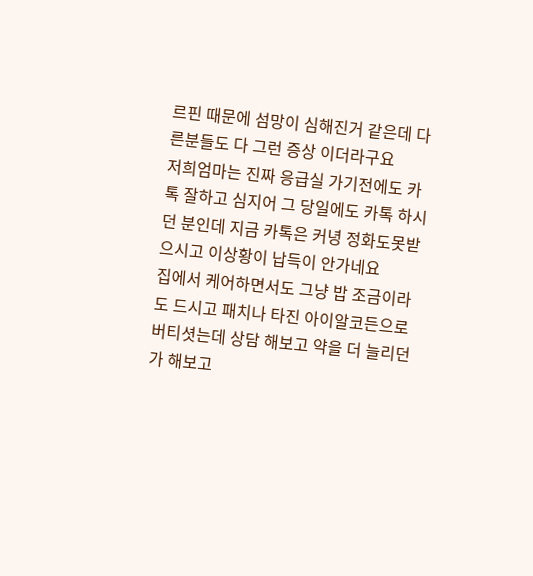르핀 때문에 섬망이 심해진거 같은데 다른분들도 다 그런 증상 이더라구요
저희엄마는 진짜 응급실 가기전에도 카톡 잘하고 심지어 그 당일에도 카톡 하시던 분인데 지금 카톡은 커녕 정화도못받으시고 이상황이 납득이 안가네요
집에서 케어하면서도 그냥 밥 조금이라도 드시고 패치나 타진 아이알코든으로 버티셧는데 상담 해보고 약을 더 늘리던가 해보고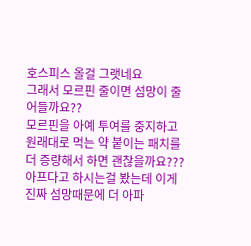호스피스 올걸 그랫네요
그래서 모르핀 줄이면 섬망이 줄어들까요??
모르핀을 아예 투여를 중지하고 원래대로 먹는 약 붙이는 패치를 더 증량해서 하면 괜찮을까요???
아프다고 하시는걸 봤는데 이게 진짜 섬망때문에 더 아파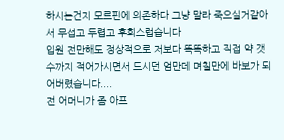하시는건지 모르핀에 의존하다 그냥 말라 죽으실거같아서 무섭고 두렵고 후회스럽습니다
입원 전만해도 정상적으로 저보다 똑똑하고 직접 약 갯수까지 적어가시면서 드시던 엄만데 며칠만에 바보가 되어버렸습니다....
전 어머니가 좀 아프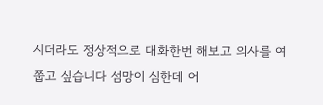시더라도 정상적으로 대화한번 해보고 의사를 여쭙고 싶습니다 섬망이 심한데 어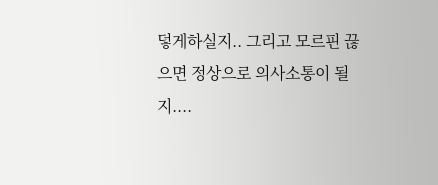덯게하실지.. 그리고 모르핀 끊으면 정상으로 의사소통이 될지....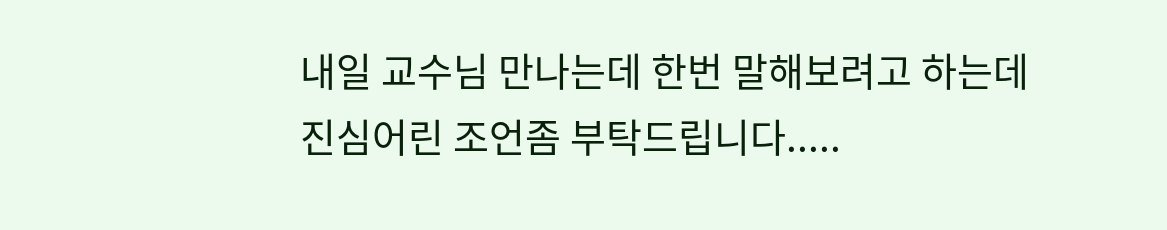내일 교수님 만나는데 한번 말해보려고 하는데 진심어린 조언좀 부탁드립니다.....